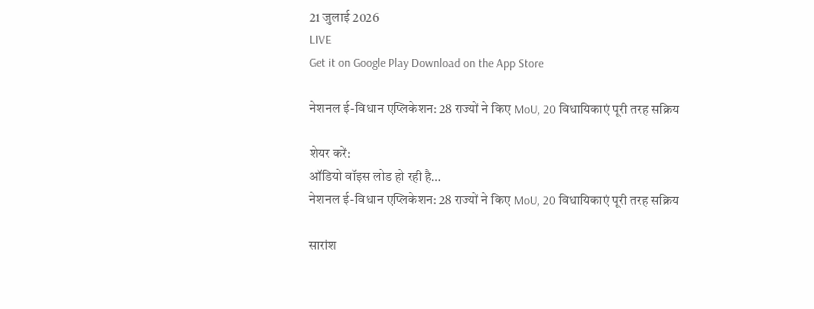21 जुलाई 2026
LIVE
Get it on Google Play Download on the App Store

नेशनल ई-विधान एप्लिकेशन: 28 राज्यों ने किए MoU, 20 विधायिकाएं पूरी तरह सक्रिय

शेयर करें:
ऑडियो वॉइस लोड हो रही है…
नेशनल ई-विधान एप्लिकेशन: 28 राज्यों ने किए MoU, 20 विधायिकाएं पूरी तरह सक्रिय

सारांश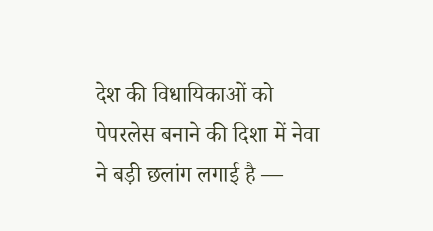देश की विधायिकाओं को पेपरलेस बनाने की दिशा में नेवा ने बड़ी छलांग लगाई है —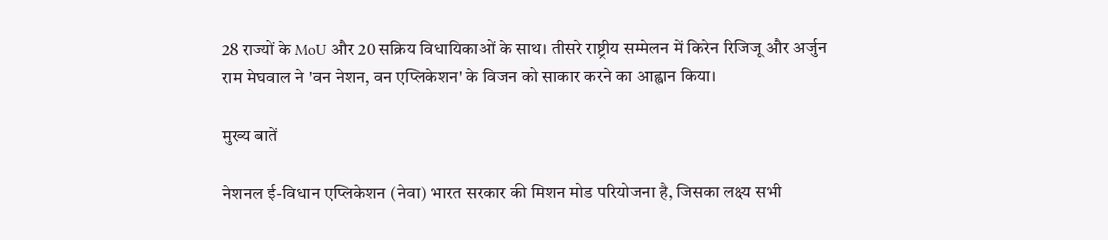28 राज्यों के MoU और 20 सक्रिय विधायिकाओं के साथ। तीसरे राष्ट्रीय सम्मेलन में किरेन रिजिजू और अर्जुन राम मेघवाल ने 'वन नेशन, वन एप्लिकेशन' के विजन को साकार करने का आह्वान किया।

मुख्य बातें

नेशनल ई-विधान एप्लिकेशन (नेवा) भारत सरकार की मिशन मोड परियोजना है, जिसका लक्ष्य सभी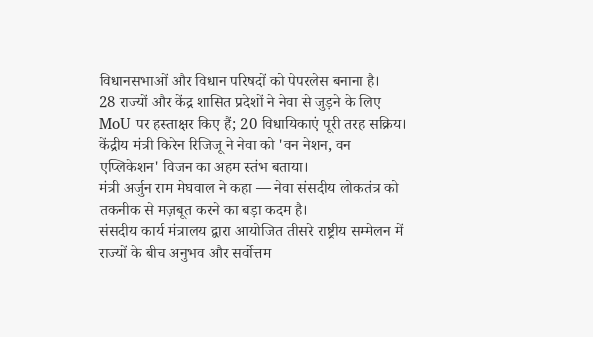विधानसभाओं और विधान परिषदों को पेपरलेस बनाना है।
28 राज्यों और केंद्र शासित प्रदेशों ने नेवा से जुड़ने के लिए MoU पर हस्ताक्षर किए हैं; 20 विधायिकाएं पूरी तरह सक्रिय।
केंद्रीय मंत्री किरेन रिजिजू ने नेवा को 'वन नेशन, वन एप्लिकेशन' विजन का अहम स्तंभ बताया।
मंत्री अर्जुन राम मेघवाल ने कहा — नेवा संसदीय लोकतंत्र को तकनीक से मज़बूत करने का बड़ा कदम है।
संसदीय कार्य मंत्रालय द्वारा आयोजित तीसरे राष्ट्रीय सम्मेलन में राज्यों के बीच अनुभव और सर्वोत्तम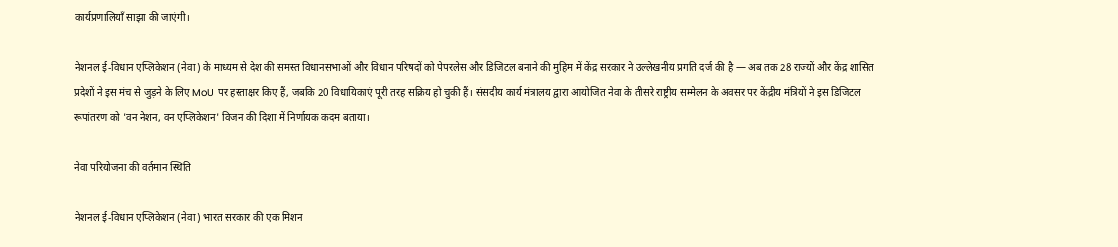कार्यप्रणालियाँ साझा की जाएंगी।

नेशनल ई-विधान एप्लिकेशन (नेवा) के माध्यम से देश की समस्त विधानसभाओं और विधान परिषदों को पेपरलेस और डिजिटल बनाने की मुहिम में केंद्र सरकार ने उल्लेखनीय प्रगति दर्ज की है — अब तक 28 राज्यों और केंद्र शासित प्रदेशों ने इस मंच से जुड़ने के लिए MoU पर हस्ताक्षर किए हैं, जबकि 20 विधायिकाएं पूरी तरह सक्रिय हो चुकी हैं। संसदीय कार्य मंत्रालय द्वारा आयोजित नेवा के तीसरे राष्ट्रीय सम्मेलन के अवसर पर केंद्रीय मंत्रियों ने इस डिजिटल रूपांतरण को 'वन नेशन, वन एप्लिकेशन' विजन की दिशा में निर्णायक कदम बताया।

नेवा परियोजना की वर्तमान स्थिति

नेशनल ई-विधान एप्लिकेशन (नेवा) भारत सरकार की एक मिशन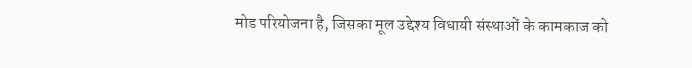मोड परियोजना है, जिसका मूल उद्देश्य विधायी संस्थाओं के कामकाज को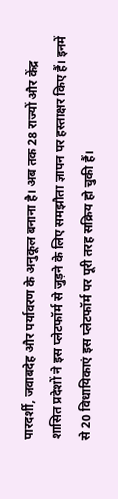पारदर्शी, जवाबदेह और पर्यावरण के अनुकूल बनाना है। अब तक 28 राज्यों और केंद्र शासित प्रदेशों ने इस प्लेटफॉर्म से जुड़ने के लिए समझौता ज्ञापन पर हस्ताक्षर किए हैं। इनमें से 20 विधायिकाएं इस प्लेटफॉर्म पर पूरी तरह सक्रिय हो चुकी हैं।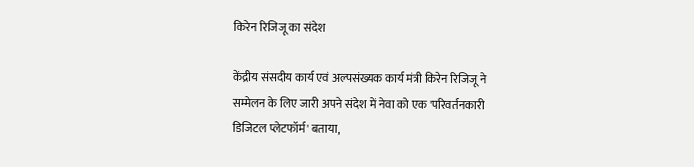किरेन रिजिजू का संदेश

केंद्रीय संसदीय कार्य एवं अल्पसंख्यक कार्य मंत्री किरेन रिजिजू ने सम्मेलन के लिए जारी अपने संदेश में नेवा को एक 'परिवर्तनकारी डिजिटल प्लेटफॉर्म' बताया,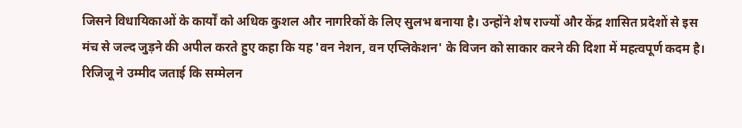जिसने विधायिकाओं के कार्यों को अधिक कुशल और नागरिकों के लिए सुलभ बनाया है। उन्होंने शेष राज्यों और केंद्र शासित प्रदेशों से इस मंच से जल्द जुड़ने की अपील करते हुए कहा कि यह 'वन नेशन, वन एप्लिकेशन' के विजन को साकार करने की दिशा में महत्वपूर्ण कदम है। रिजिजू ने उम्मीद जताई कि सम्मेलन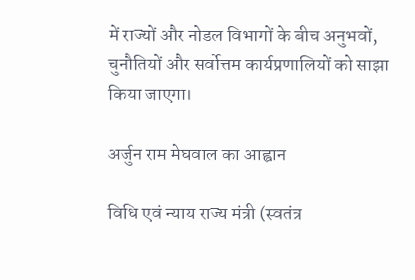में राज्यों और नोडल विभागों के बीच अनुभवों, चुनौतियों और सर्वोत्तम कार्यप्रणालियों को साझा किया जाएगा।

अर्जुन राम मेघवाल का आह्वान

विधि एवं न्याय राज्य मंत्री (स्वतंत्र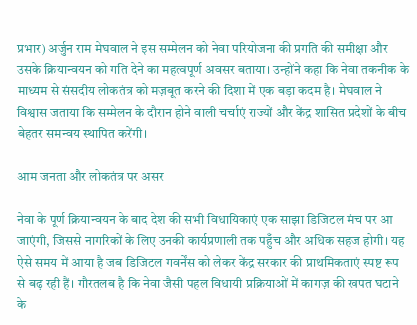प्रभार) अर्जुन राम मेघवाल ने इस सम्मेलन को नेवा परियोजना की प्रगति की समीक्षा और उसके क्रियान्वयन को गति देने का महत्वपूर्ण अवसर बताया। उन्होंने कहा कि नेवा तकनीक के माध्यम से संसदीय लोकतंत्र को मज़बूत करने की दिशा में एक बड़ा कदम है। मेघवाल ने विश्वास जताया कि सम्मेलन के दौरान होने वाली चर्चाएं राज्यों और केंद्र शासित प्रदेशों के बीच बेहतर समन्वय स्थापित करेंगी।

आम जनता और लोकतंत्र पर असर

नेवा के पूर्ण क्रियान्वयन के बाद देश की सभी विधायिकाएं एक साझा डिजिटल मंच पर आ जाएंगी, जिससे नागरिकों के लिए उनकी कार्यप्रणाली तक पहुँच और अधिक सहज होगी। यह ऐसे समय में आया है जब डिजिटल गवर्नेंस को लेकर केंद्र सरकार की प्राथमिकताएं स्पष्ट रूप से बढ़ रही हैं। गौरतलब है कि नेवा जैसी पहल विधायी प्रक्रियाओं में कागज़ की खपत घटाने के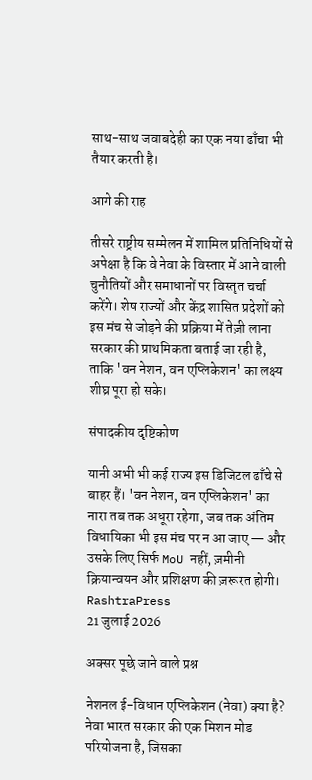साथ-साथ जवाबदेही का एक नया ढाँचा भी तैयार करती है।

आगे की राह

तीसरे राष्ट्रीय सम्मेलन में शामिल प्रतिनिधियों से अपेक्षा है कि वे नेवा के विस्तार में आने वाली चुनौतियों और समाधानों पर विस्तृत चर्चा करेंगे। शेष राज्यों और केंद्र शासित प्रदेशों को इस मंच से जोड़ने की प्रक्रिया में तेज़ी लाना सरकार की प्राथमिकता बताई जा रही है, ताकि 'वन नेशन, वन एप्लिकेशन' का लक्ष्य शीघ्र पूरा हो सके।

संपादकीय दृष्टिकोण

यानी अभी भी कई राज्य इस डिजिटल ढाँचे से बाहर हैं। 'वन नेशन, वन एप्लिकेशन' का नारा तब तक अधूरा रहेगा, जब तक अंतिम विधायिका भी इस मंच पर न आ जाए — और उसके लिए सिर्फ MoU नहीं, ज़मीनी क्रियान्वयन और प्रशिक्षण की ज़रूरत होगी।
RashtraPress
21 जुलाई 2026

अक्सर पूछे जाने वाले प्रश्न

नेशनल ई-विधान एप्लिकेशन (नेवा) क्या है?
नेवा भारत सरकार की एक मिशन मोड परियोजना है, जिसका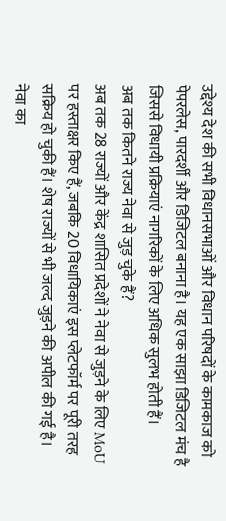उद्देश्य देश की सभी विधानसभाओं और विधान परिषदों के कामकाज को पेपरलेस, पारदर्शी और डिजिटल बनाना है। यह एक साझा डिजिटल मंच है जिससे विधायी प्रक्रियाएं नागरिकों के लिए अधिक सुलभ होती हैं।
अब तक कितने राज्य नेवा से जुड़ चुके हैं?
अब तक 28 राज्यों और केंद्र शासित प्रदेशों ने नेवा से जुड़ने के लिए MoU पर हस्ताक्षर किए हैं, जबकि 20 विधायिकाएं इस प्लेटफॉर्म पर पूरी तरह सक्रिय हो चुकी हैं। शेष राज्यों से भी जल्द जुड़ने की अपील की गई है।
नेवा का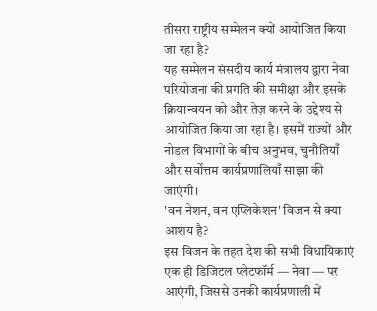तीसरा राष्ट्रीय सम्मेलन क्यों आयोजित किया जा रहा है?
यह सम्मेलन संसदीय कार्य मंत्रालय द्वारा नेवा परियोजना की प्रगति की समीक्षा और इसके क्रियान्वयन को और तेज़ करने के उद्देश्य से आयोजित किया जा रहा है। इसमें राज्यों और नोडल विभागों के बीच अनुभव, चुनौतियाँ और सर्वोत्तम कार्यप्रणालियाँ साझा की जाएंगी।
'वन नेशन, वन एप्लिकेशन' विजन से क्या आशय है?
इस विजन के तहत देश की सभी विधायिकाएं एक ही डिजिटल प्लेटफॉर्म — नेवा — पर आएंगी, जिससे उनकी कार्यप्रणाली में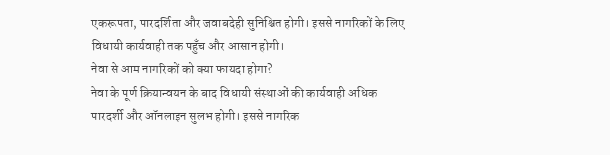एकरूपता, पारदर्शिता और जवाबदेही सुनिश्चित होगी। इससे नागरिकों के लिए विधायी कार्यवाही तक पहुँच और आसान होगी।
नेवा से आम नागरिकों को क्या फायदा होगा?
नेवा के पूर्ण क्रियान्वयन के बाद विधायी संस्थाओं की कार्यवाही अधिक पारदर्शी और ऑनलाइन सुलभ होगी। इससे नागरिक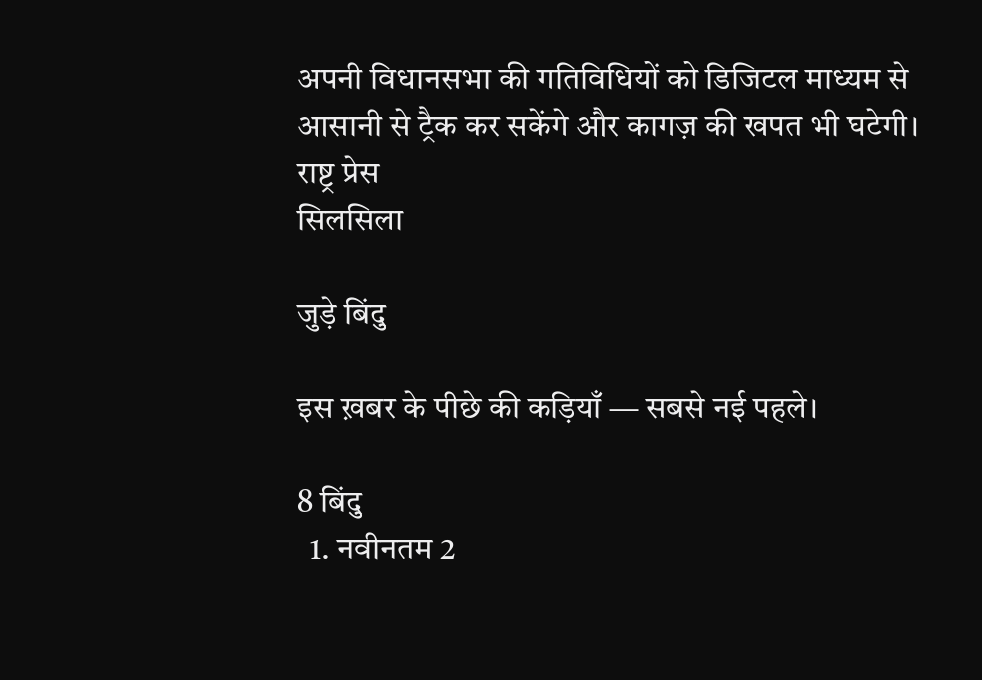अपनी विधानसभा की गतिविधियों को डिजिटल माध्यम से आसानी से ट्रैक कर सकेंगे और कागज़ की खपत भी घटेगी।
राष्ट्र प्रेस
सिलसिला

जुड़े बिंदु

इस ख़बर के पीछे की कड़ियाँ — सबसे नई पहले।

8 बिंदु
  1. नवीनतम 2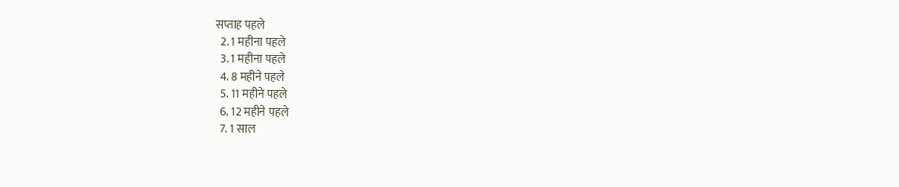सप्ताह पहले
  2. 1 महीना पहले
  3. 1 महीना पहले
  4. 8 महीने पहले
  5. 11 महीने पहले
  6. 12 महीने पहले
  7. 1 साल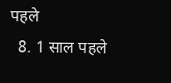पहले
  8. 1 साल पहले